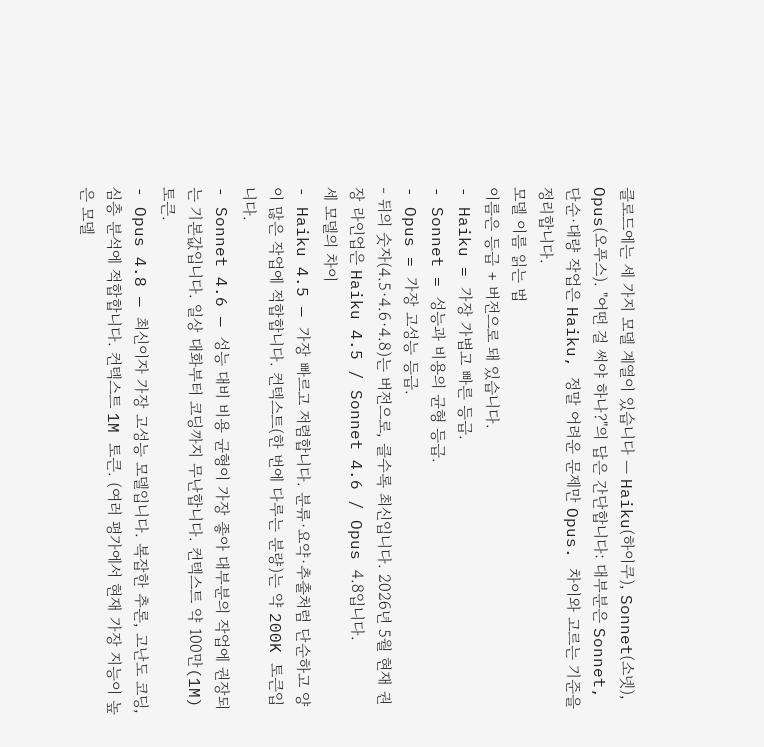클로드에는 세 가지 모델 계열이 있습니다 — Haiku(하이쿠), Sonnet(소넷), Opus(오푸스). "어떤 걸 써야 하나?"의 답은 간단합니다: 대부분은 Sonnet, 단순·대량 작업은 Haiku, 정말 어려운 문제만 Opus. 차이와 고르는 기준을 정리합니다.
모델 이름 읽는 법
이름은 등급 + 버전으로 돼 있습니다.
- Haiku = 가장 가볍고 빠른 등급.
- Sonnet = 성능과 비용의 균형 등급.
- Opus = 가장 고성능 등급.
- 뒤의 숫자(4.5·4.6·4.8)는 버전으로, 클수록 최신입니다. 2026년 5월 현재 권장 라인업은 Haiku 4.5 / Sonnet 4.6 / Opus 4.8입니다.
세 모델의 차이
- Haiku 4.5 — 가장 빠르고 저렴합니다. 분류·요약·추출처럼 단순하고 양이 많은 작업에 적합합니다. 컨텍스트(한 번에 다루는 분량)는 약 200K 토큰입니다.
- Sonnet 4.6 — 성능 대비 비용 균형이 가장 좋아 대부분의 작업에 권장되는 기본값입니다. 일상 대화부터 코딩까지 무난합니다. 컨텍스트 약 100만(1M) 토큰.
- Opus 4.8 — 최신이자 가장 고성능 모델입니다. 복잡한 추론, 고난도 코딩, 심층 분석에 적합합니다. 컨텍스트 1M 토큰. (여러 평가에서 현재 가장 지능이 높은 모델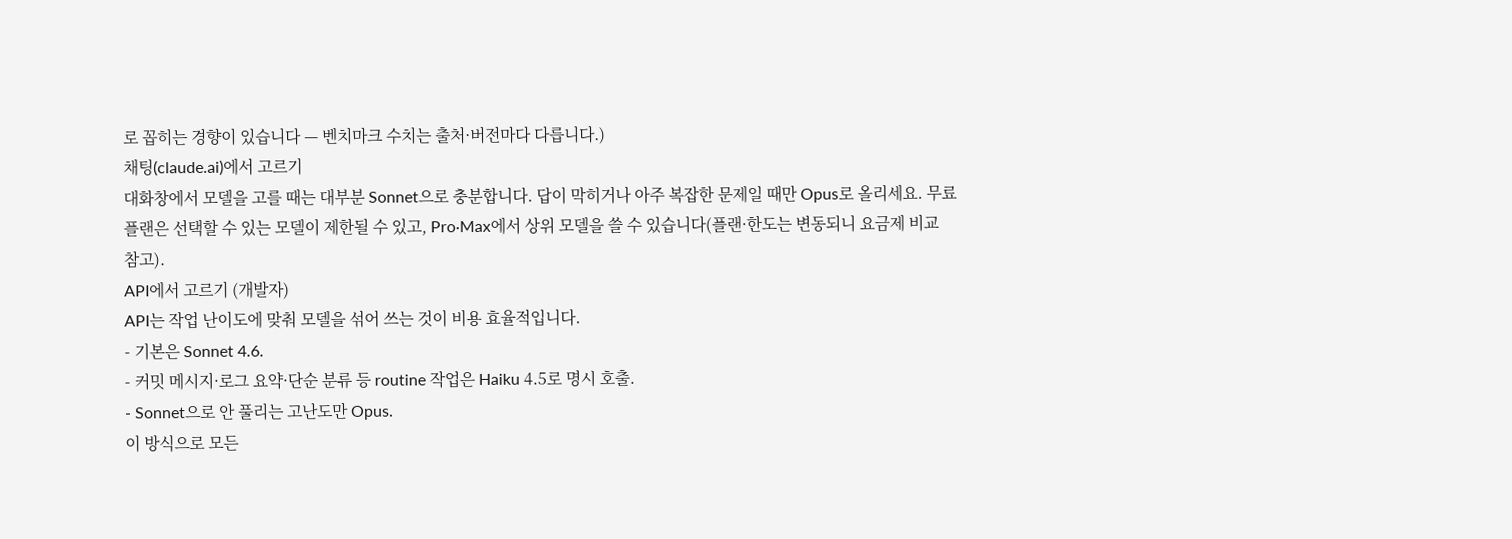로 꼽히는 경향이 있습니다 — 벤치마크 수치는 출처·버전마다 다릅니다.)
채팅(claude.ai)에서 고르기
대화창에서 모델을 고를 때는 대부분 Sonnet으로 충분합니다. 답이 막히거나 아주 복잡한 문제일 때만 Opus로 올리세요. 무료 플랜은 선택할 수 있는 모델이 제한될 수 있고, Pro·Max에서 상위 모델을 쓸 수 있습니다(플랜·한도는 변동되니 요금제 비교 참고).
API에서 고르기 (개발자)
API는 작업 난이도에 맞춰 모델을 섞어 쓰는 것이 비용 효율적입니다.
- 기본은 Sonnet 4.6.
- 커밋 메시지·로그 요약·단순 분류 등 routine 작업은 Haiku 4.5로 명시 호출.
- Sonnet으로 안 풀리는 고난도만 Opus.
이 방식으로 모든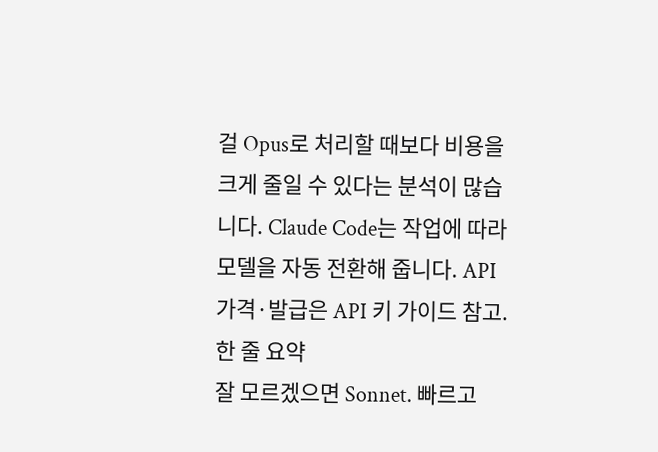걸 Opus로 처리할 때보다 비용을 크게 줄일 수 있다는 분석이 많습니다. Claude Code는 작업에 따라 모델을 자동 전환해 줍니다. API 가격·발급은 API 키 가이드 참고.
한 줄 요약
잘 모르겠으면 Sonnet. 빠르고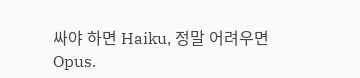싸야 하면 Haiku, 정말 어려우면 Opus.